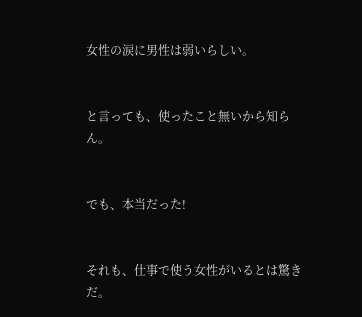女性の涙に男性は弱いらしい。


と言っても、使ったこと無いから知らん。


でも、本当だった!


それも、仕事で使う女性がいるとは驚きだ。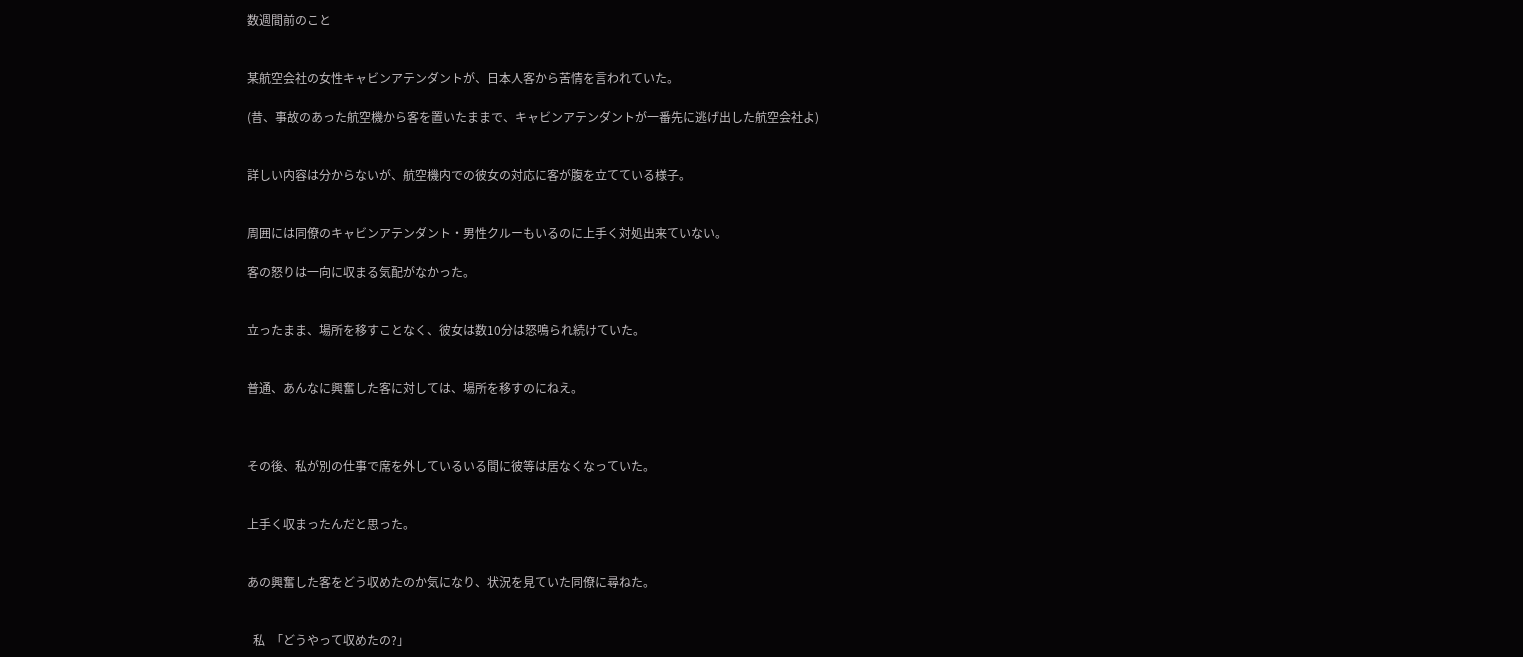数週間前のこと


某航空会社の女性キャビンアテンダントが、日本人客から苦情を言われていた。

(昔、事故のあった航空機から客を置いたままで、キャビンアテンダントが一番先に逃げ出した航空会社よ)


詳しい内容は分からないが、航空機内での彼女の対応に客が腹を立てている様子。


周囲には同僚のキャビンアテンダント・男性クルーもいるのに上手く対処出来ていない。

客の怒りは一向に収まる気配がなかった。


立ったまま、場所を移すことなく、彼女は数10分は怒鳴られ続けていた。


普通、あんなに興奮した客に対しては、場所を移すのにねえ。



その後、私が別の仕事で席を外しているいる間に彼等は居なくなっていた。


上手く収まったんだと思った。


あの興奮した客をどう収めたのか気になり、状況を見ていた同僚に尋ねた。


  私  「どうやって収めたの?」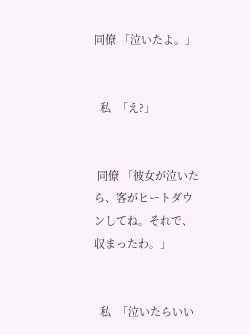同僚 「泣いたよ。」


  私  「え?」


 同僚 「彼女が泣いたら、客がヒートダウンしてね。それで、収まったわ。」


  私  「泣いたらいい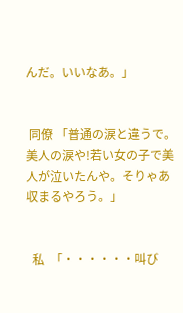んだ。いいなあ。」


 同僚 「普通の涙と違うで。美人の涙や!若い女の子で美人が泣いたんや。そりゃあ収まるやろう。」


  私  「・・・・・・叫び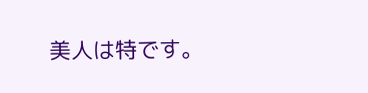美人は特です。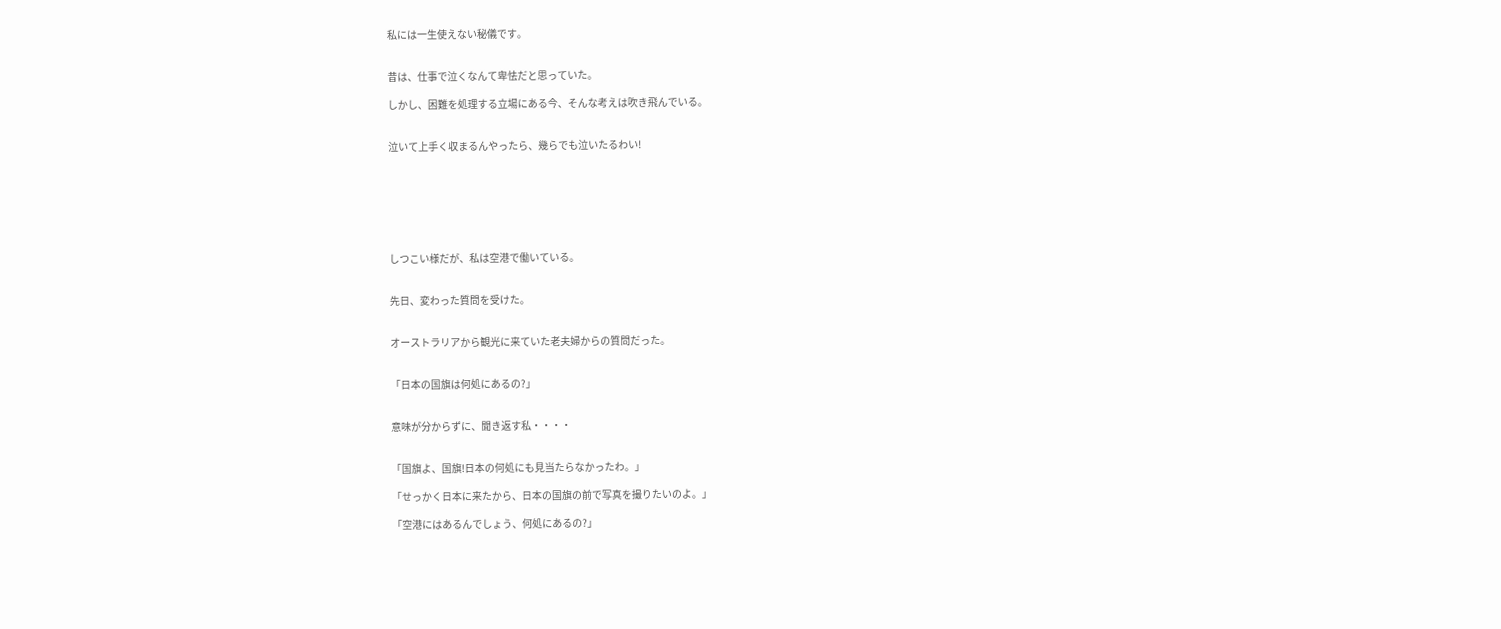私には一生使えない秘儀です。


昔は、仕事で泣くなんて卑怯だと思っていた。

しかし、困難を処理する立場にある今、そんな考えは吹き飛んでいる。


泣いて上手く収まるんやったら、幾らでも泣いたるわい!







しつこい様だが、私は空港で働いている。


先日、変わった質問を受けた。


オーストラリアから観光に来ていた老夫婦からの質問だった。


「日本の国旗は何処にあるの?」


意味が分からずに、聞き返す私・・・・


「国旗よ、国旗!日本の何処にも見当たらなかったわ。」

「せっかく日本に来たから、日本の国旗の前で写真を撮りたいのよ。」

「空港にはあるんでしょう、何処にあるの?」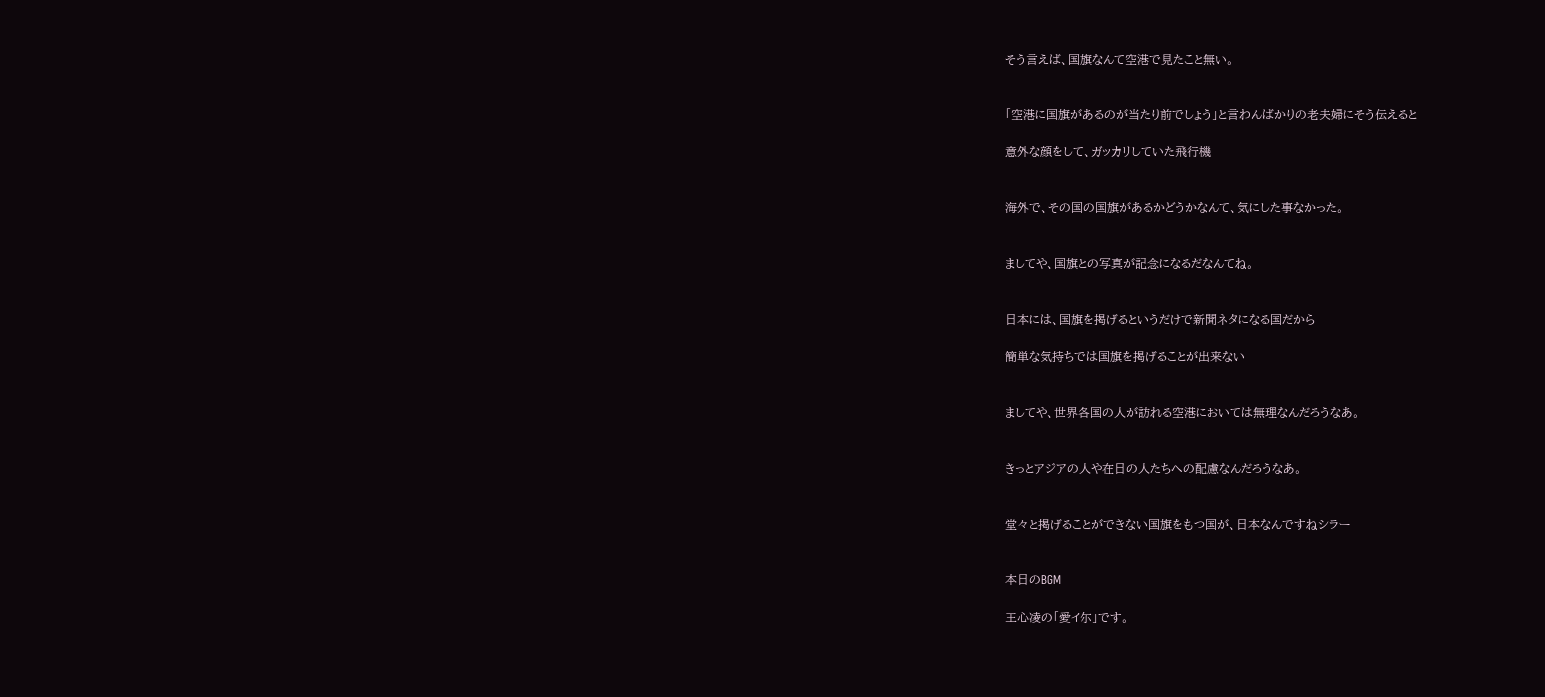そう言えば、国旗なんて空港で見たこと無い。


「空港に国旗があるのが当たり前でしょう」と言わんばかりの老夫婦にそう伝えると

意外な顔をして、ガッカリしていた飛行機


海外で、その国の国旗があるかどうかなんて、気にした事なかった。


ましてや、国旗との写真が記念になるだなんてね。


日本には、国旗を掲げるというだけで新聞ネタになる国だから

簡単な気持ちでは国旗を掲げることが出来ない


ましてや、世界各国の人が訪れる空港においては無理なんだろうなあ。


きっとアジアの人や在日の人たちへの配慮なんだろうなあ。


堂々と掲げることができない国旗をもつ国が、日本なんですねシラー


本日のBGM

王心凌の「愛イ尓」です。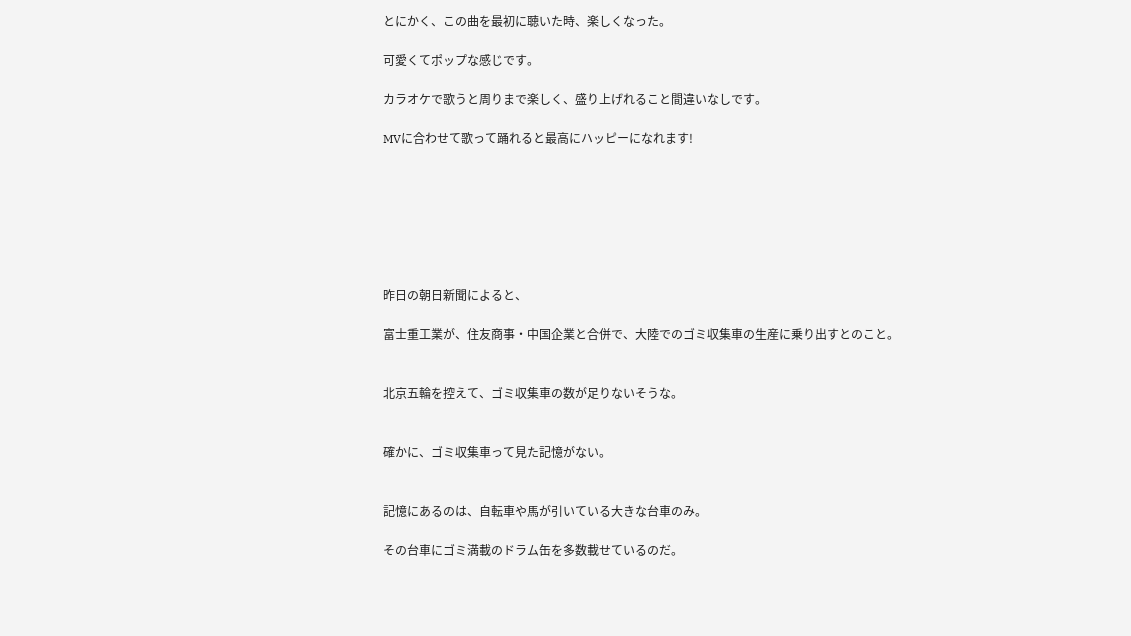とにかく、この曲を最初に聴いた時、楽しくなった。

可愛くてポップな感じです。

カラオケで歌うと周りまで楽しく、盛り上げれること間違いなしです。

MVに合わせて歌って踊れると最高にハッピーになれます!







昨日の朝日新聞によると、

富士重工業が、住友商事・中国企業と合併で、大陸でのゴミ収集車の生産に乗り出すとのこと。


北京五輪を控えて、ゴミ収集車の数が足りないそうな。


確かに、ゴミ収集車って見た記憶がない。


記憶にあるのは、自転車や馬が引いている大きな台車のみ。

その台車にゴミ満載のドラム缶を多数載せているのだ。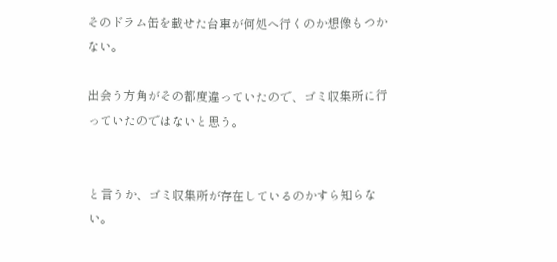そのドラム缶を載せた台車が何処へ行くのか想像もつかない。

出会う方角がその都度違っていたので、ゴミ収集所に行っていたのではないと思う。


と言うか、ゴミ収集所が存在しているのかすら知らない。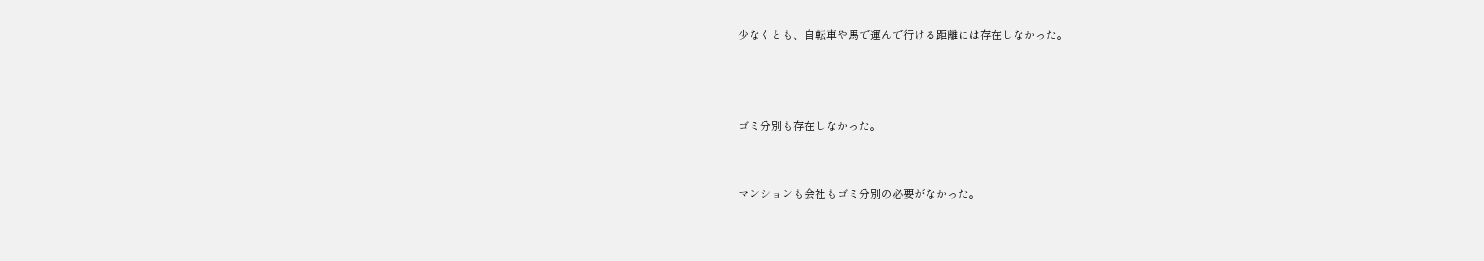少なくとも、自転車や馬で運んで行ける距離には存在しなかった。



ゴミ分別も存在しなかった。


マンションも会社もゴミ分別の必要がなかった。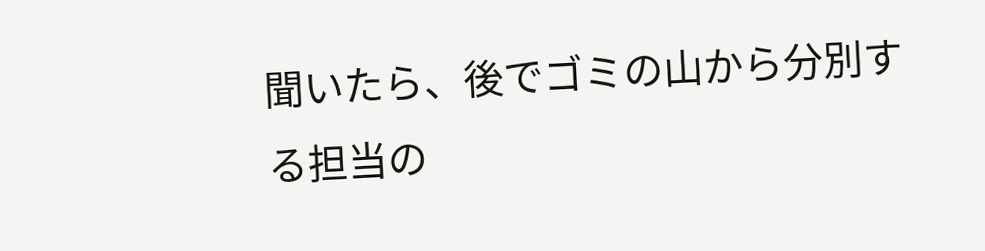聞いたら、後でゴミの山から分別する担当の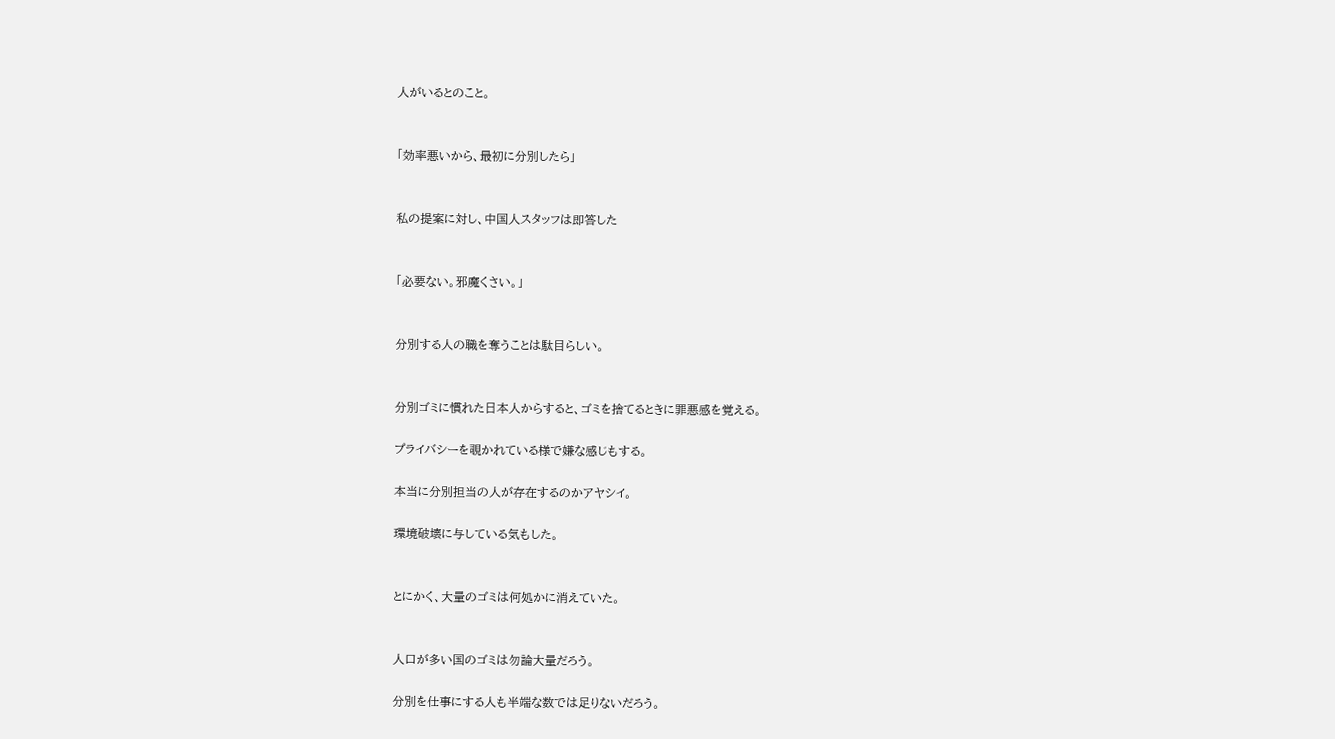人がいるとのこと。


「効率悪いから、最初に分別したら」


私の提案に対し、中国人スタッフは即答した


「必要ない。邪魔くさい。」


分別する人の職を奪うことは駄目らしい。


分別ゴミに慣れた日本人からすると、ゴミを捨てるときに罪悪感を覚える。

プライバシーを覗かれている様で嫌な感じもする。

本当に分別担当の人が存在するのかアヤシイ。

環境破壊に与している気もした。


とにかく、大量のゴミは何処かに消えていた。


人口が多い国のゴミは勿論大量だろう。

分別を仕事にする人も半端な数では足りないだろう。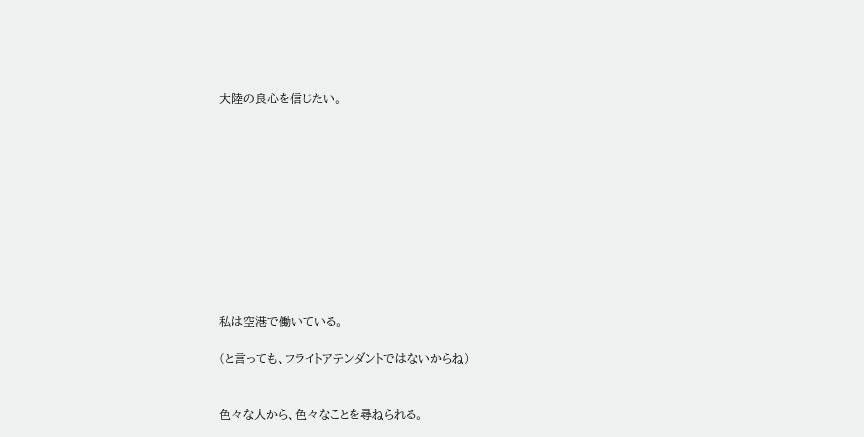大陸の良心を信じたい。











私は空港で働いている。

(と言っても、フライトアテンダントではないからね)


色々な人から、色々なことを尋ねられる。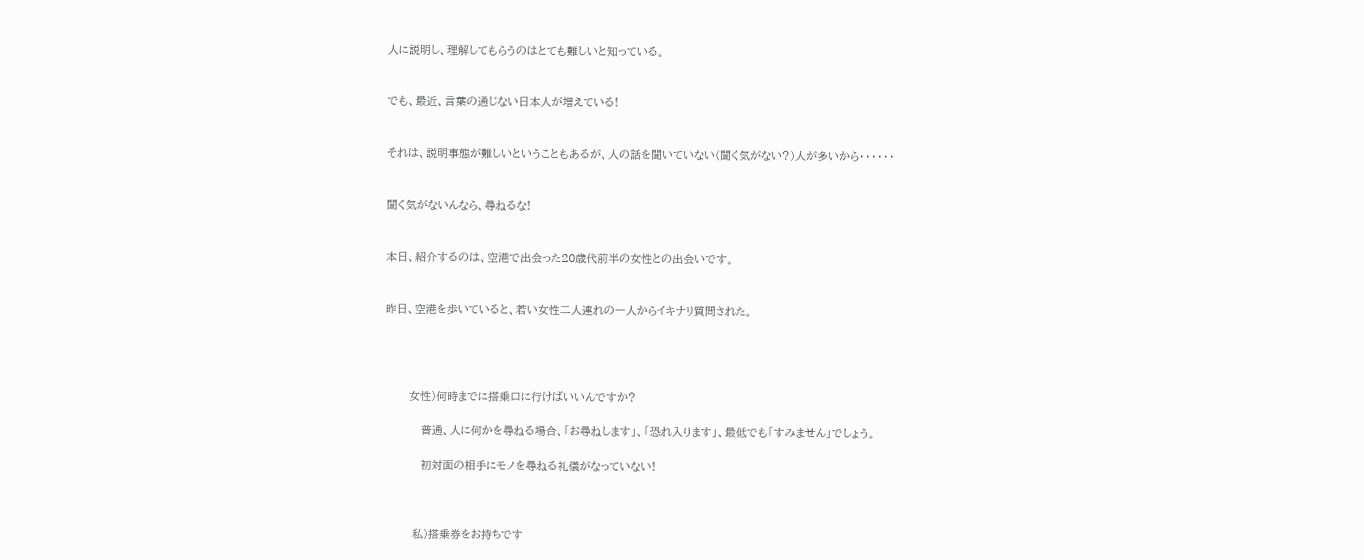人に説明し、理解してもらうのはとても難しいと知っている。


でも、最近、言葉の通じない日本人が増えている!


それは、説明事態が難しいということもあるが、人の話を聞いていない(聞く気がない?)人が多いから・・・・・・


聞く気がないんなら、尋ねるな!


本日、紹介するのは、空港で出会った20歳代前半の女性との出会いです。


昨日、空港を歩いていると、若い女性二人連れの一人からイキナリ質問された。




      女性)何時までに搭乗口に行けばいいんですか?

         普通、人に何かを尋ねる場合、「お尋ねします」、「恐れ入ります」、最低でも「すみません」でしょう。

         初対面の相手にモノを尋ねる礼儀がなっていない!



       私)搭乗券をお持ちです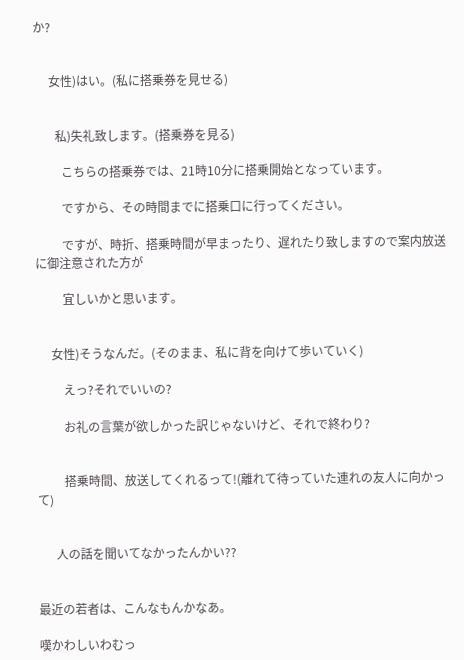か?


     女性)はい。(私に搭乗券を見せる)


       私)失礼致します。(搭乗券を見る)

         こちらの搭乗券では、21時10分に搭乗開始となっています。

         ですから、その時間までに搭乗口に行ってください。

         ですが、時折、搭乗時間が早まったり、遅れたり致しますので案内放送に御注意された方が

         宜しいかと思います。


     女性)そうなんだ。(そのまま、私に背を向けて歩いていく)

         えっ?それでいいの?

         お礼の言葉が欲しかった訳じゃないけど、それで終わり?


         搭乗時間、放送してくれるって!(離れて待っていた連れの友人に向かって)


      人の話を聞いてなかったんかい??


最近の若者は、こんなもんかなあ。

嘆かわしいわむっ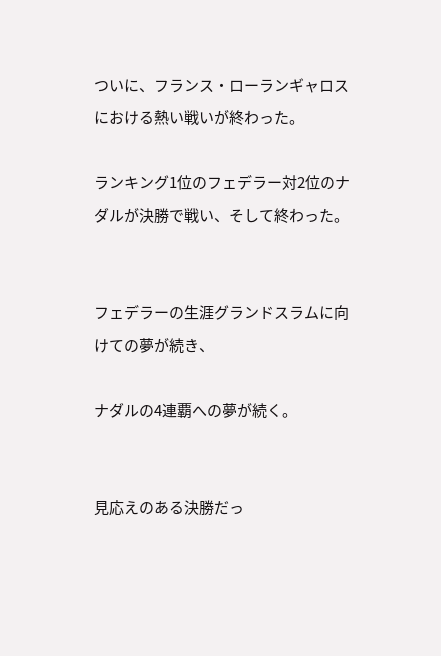ついに、フランス・ローランギャロスにおける熱い戦いが終わった。

ランキング1位のフェデラー対2位のナダルが決勝で戦い、そして終わった。


フェデラーの生涯グランドスラムに向けての夢が続き、

ナダルの4連覇への夢が続く。


見応えのある決勝だっ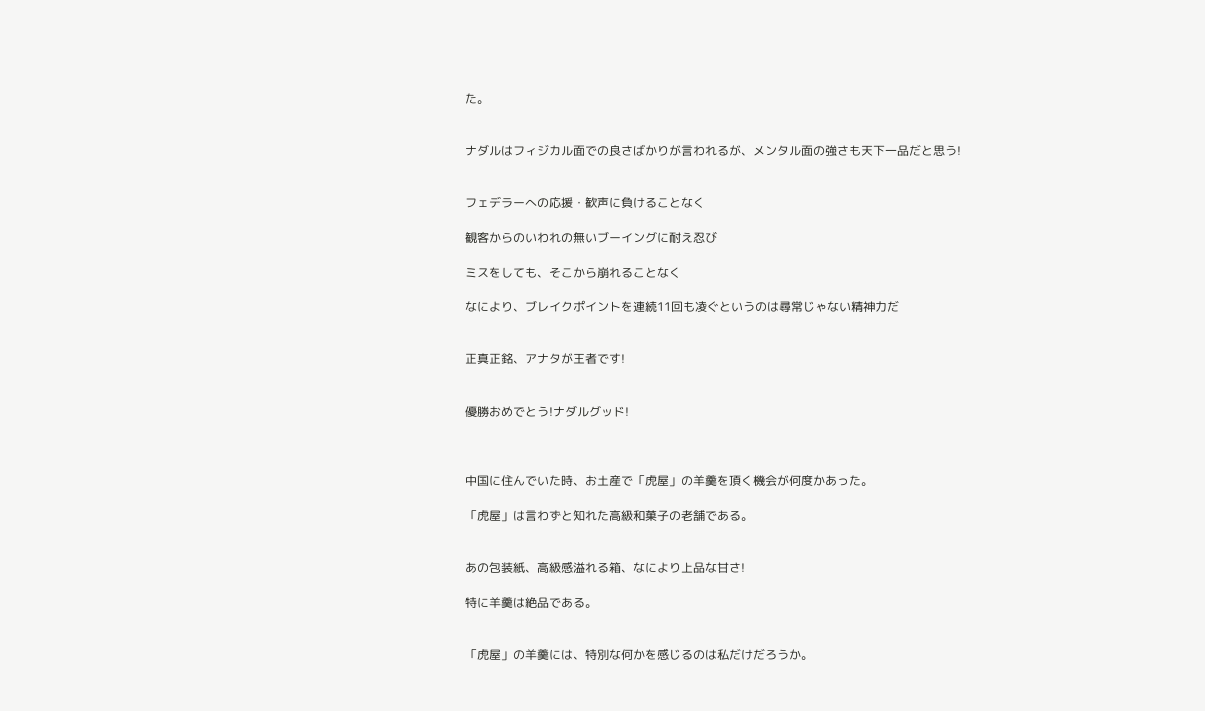た。


ナダルはフィジカル面での良さばかりが言われるが、メンタル面の強さも天下一品だと思う!


フェデラーへの応援・歓声に負けることなく

観客からのいわれの無いブーイングに耐え忍び

ミスをしても、そこから崩れることなく

なにより、ブレイクポイントを連続11回も凌ぐというのは尋常じゃない精神力だ


正真正銘、アナタが王者です!


優勝おめでとう!ナダルグッド!



中国に住んでいた時、お土産で「虎屋」の羊羹を頂く機会が何度かあった。

「虎屋」は言わずと知れた高級和菓子の老舗である。


あの包装紙、高級感溢れる箱、なにより上品な甘さ!

特に羊羹は絶品である。


「虎屋」の羊羹には、特別な何かを感じるのは私だけだろうか。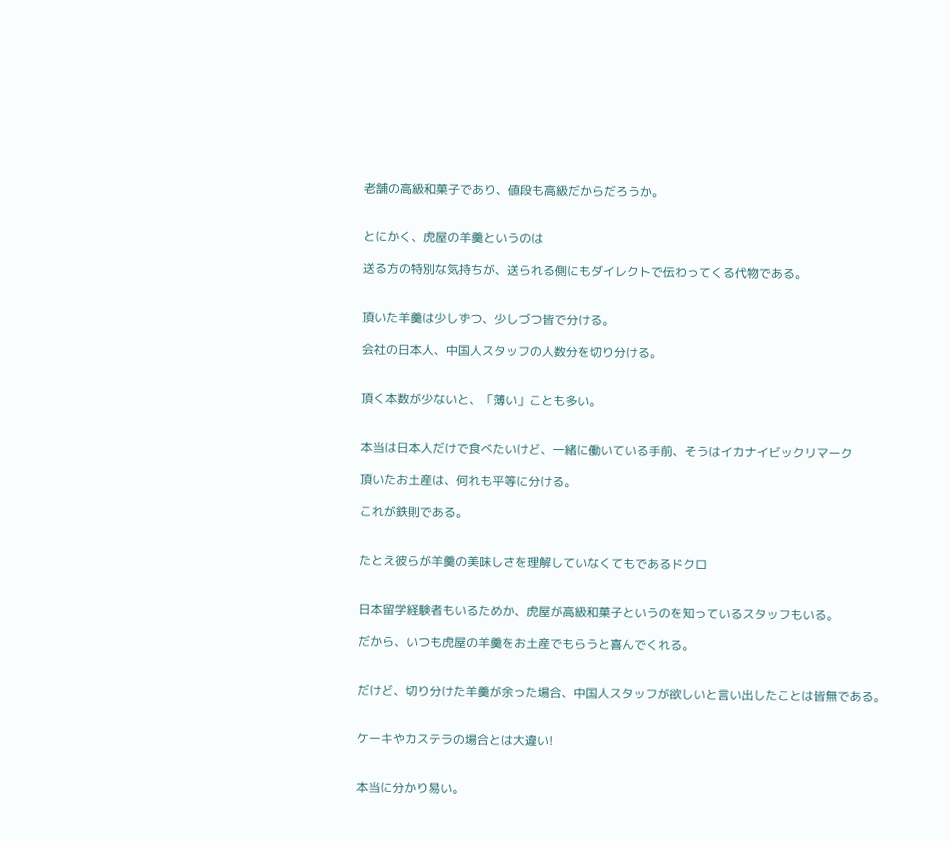老舗の高級和菓子であり、値段も高級だからだろうか。


とにかく、虎屋の羊羹というのは

送る方の特別な気持ちが、送られる側にもダイレクトで伝わってくる代物である。


頂いた羊羹は少しずつ、少しづつ皆で分ける。

会社の日本人、中国人スタッフの人数分を切り分ける。


頂く本数が少ないと、「薄い」ことも多い。


本当は日本人だけで食べたいけど、一緒に働いている手前、そうはイカナイビックリマーク

頂いたお土産は、何れも平等に分ける。

これが鉄則である。


たとえ彼らが羊羹の美味しさを理解していなくてもであるドクロ


日本留学経験者もいるためか、虎屋が高級和菓子というのを知っているスタッフもいる。

だから、いつも虎屋の羊羹をお土産でもらうと喜んでくれる。


だけど、切り分けた羊羹が余った場合、中国人スタッフが欲しいと言い出したことは皆無である。


ケーキやカステラの場合とは大違い!


本当に分かり易い。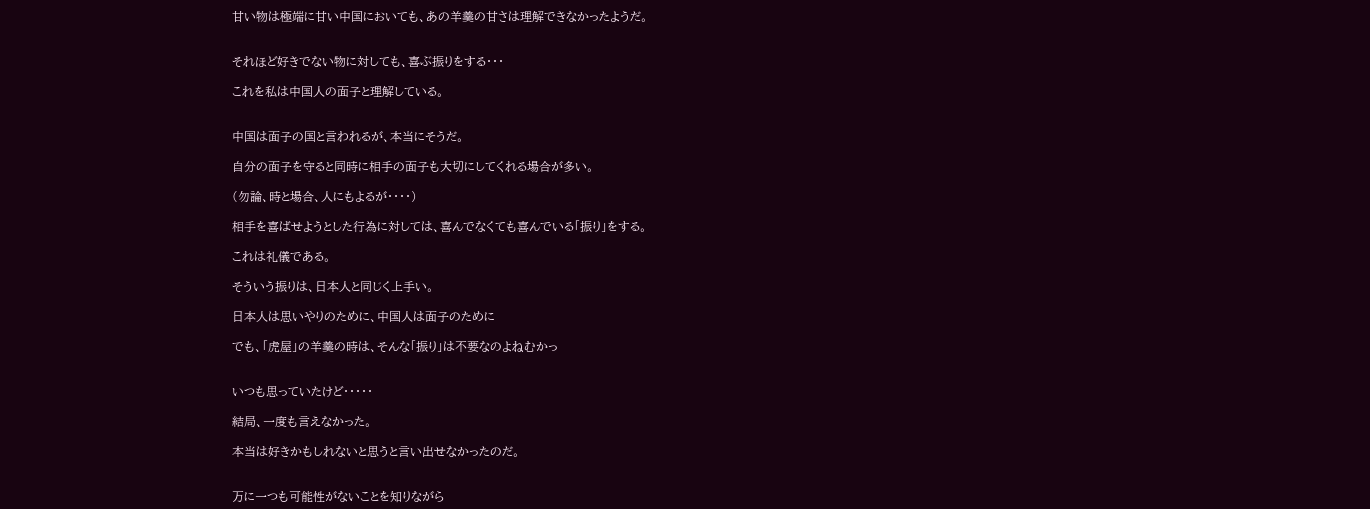甘い物は極端に甘い中国においても、あの羊羹の甘さは理解できなかったようだ。


それほど好きでない物に対しても、喜ぶ振りをする・・・

これを私は中国人の面子と理解している。


中国は面子の国と言われるが、本当にそうだ。

自分の面子を守ると同時に相手の面子も大切にしてくれる場合が多い。

(勿論、時と場合、人にもよるが・・・・)

相手を喜ばせようとした行為に対しては、喜んでなくても喜んでいる「振り」をする。

これは礼儀である。

そういう振りは、日本人と同じく上手い。

日本人は思いやりのために、中国人は面子のために

でも、「虎屋」の羊羹の時は、そんな「振り」は不要なのよねむかっ


いつも思っていたけど・・・・・

結局、一度も言えなかった。

本当は好きかもしれないと思うと言い出せなかったのだ。


万に一つも可能性がないことを知りながら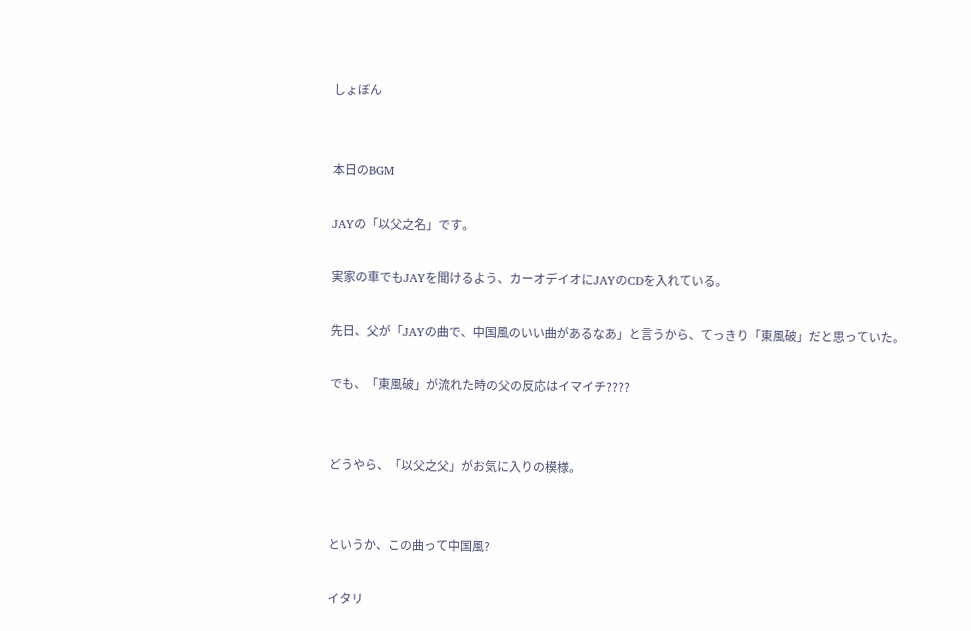しょぼん


本日のBGM

JAYの「以父之名」です。

実家の車でもJAYを聞けるよう、カーオデイオにJAYのCDを入れている。

先日、父が「JAYの曲で、中国風のいい曲があるなあ」と言うから、てっきり「東風破」だと思っていた。

でも、「東風破」が流れた時の父の反応はイマイチ????


どうやら、「以父之父」がお気に入りの模様。


というか、この曲って中国風?

イタリ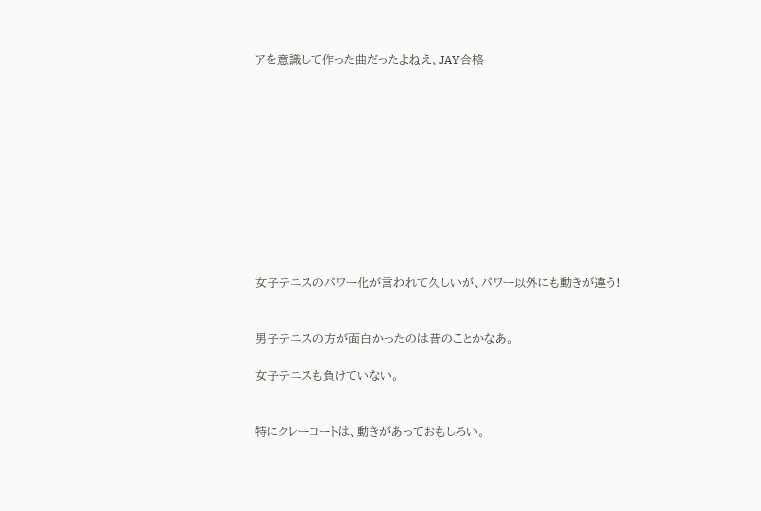アを意識して作った曲だったよねえ、JAY合格











女子テニスのパワー化が言われて久しいが、パワー以外にも動きが違う!


男子テニスの方が面白かったのは昔のことかなあ。

女子テニスも負けていない。


特にクレーコートは、動きがあっておもしろい。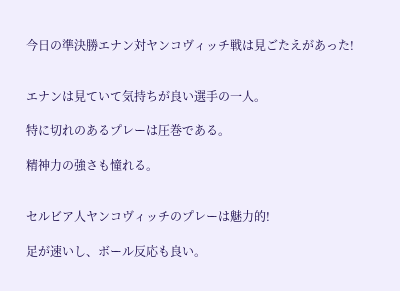今日の準決勝エナン対ヤンコヴィッチ戦は見ごたえがあった!


エナンは見ていて気持ちが良い選手の一人。

特に切れのあるプレーは圧巻である。

精神力の強さも憧れる。


セルビア人ヤンコヴィッチのプレーは魅力的!

足が速いし、ボール反応も良い。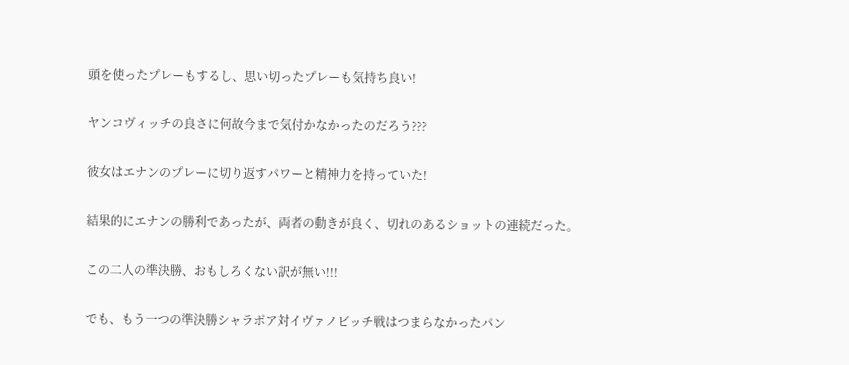頭を使ったプレーもするし、思い切ったプレーも気持ち良い!

ヤンコヴィッチの良さに何故今まで気付かなかったのだろう???

彼女はエナンのプレーに切り返すパワーと精神力を持っていた!

結果的にエナンの勝利であったが、両者の動きが良く、切れのあるショットの連続だった。

この二人の準決勝、おもしろくない訳が無い!!!

でも、もう一つの準決勝シャラポア対イヴァノビッチ戦はつまらなかったパン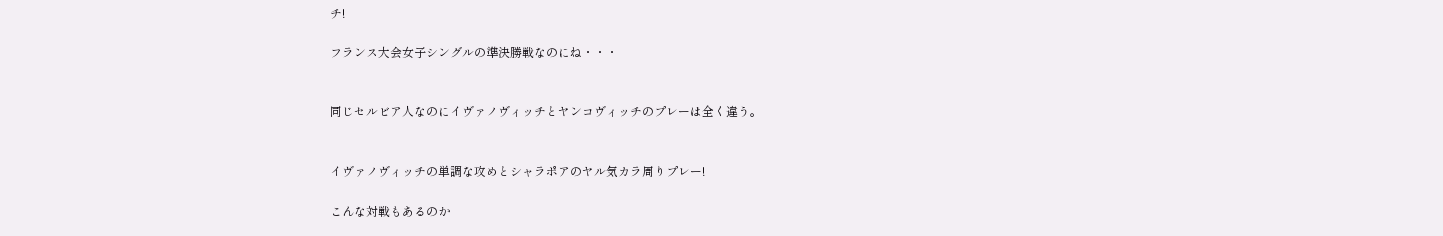チ!

フランス大会女子シングルの準決勝戦なのにね・・・


同じセルビア人なのにイヴァノヴィッチとヤンコヴィッチのプレーは全く違う。


イヴァノヴィッチの単調な攻めとシャラポアのヤル気カラ周りプレー!

こんな対戦もあるのか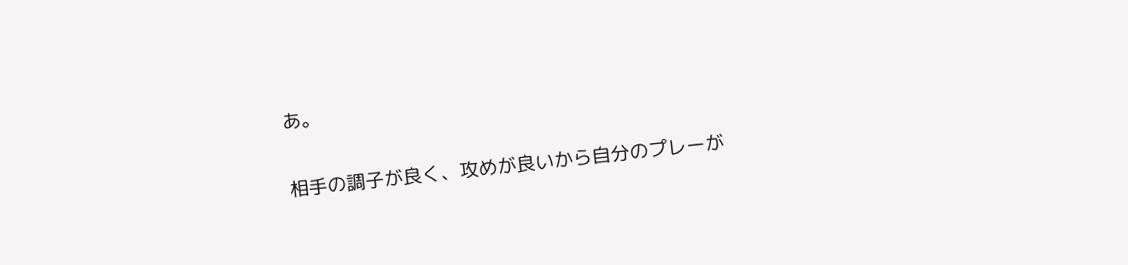あ。


相手の調子が良く、攻めが良いから自分のプレーが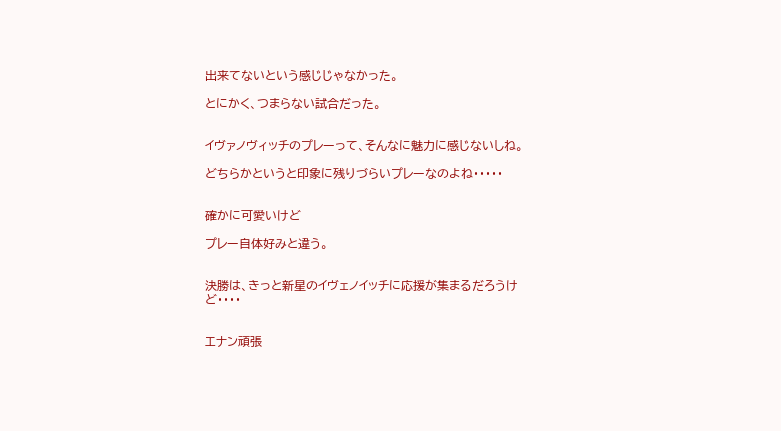出来てないという感じじゃなかった。

とにかく、つまらない試合だった。


イヴァノヴィッチのプレーって、そんなに魅力に感じないしね。

どちらかというと印象に残りづらいプレーなのよね・・・・・


確かに可愛いけど

プレー自体好みと違う。


決勝は、きっと新星のイヴェノイッチに応援が集まるだろうけど・・・・


エナン頑張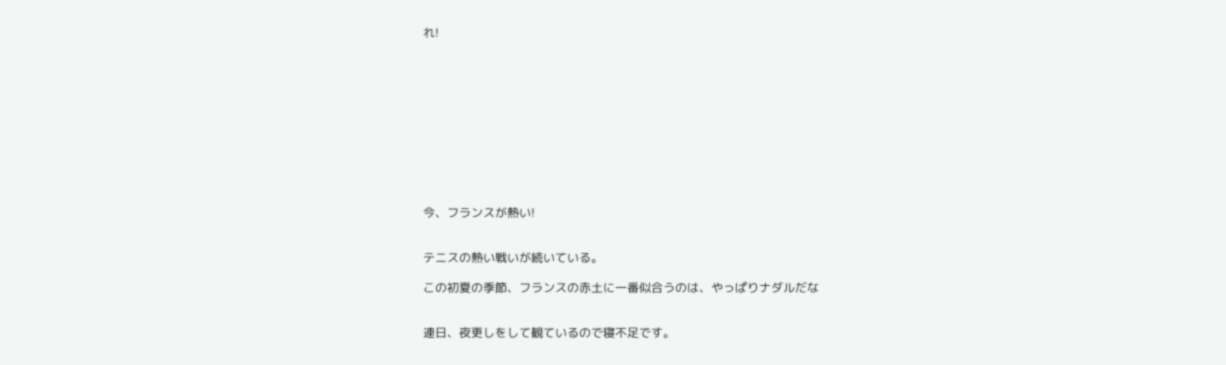れ!











今、フランスが熱い!


テニスの熱い戦いが続いている。

この初夏の季節、フランスの赤土に一番似合うのは、やっぱりナダルだな


連日、夜更しをして観ているので寝不足です。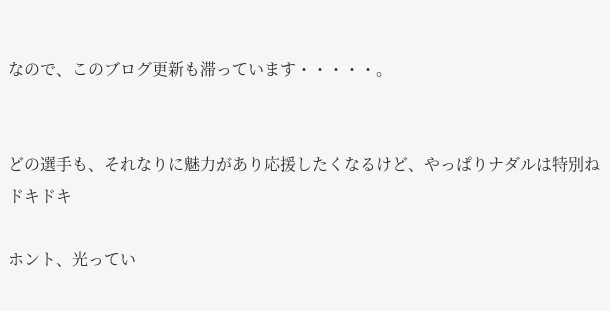なので、このブログ更新も滞っています・・・・・。


どの選手も、それなりに魅力があり応援したくなるけど、やっぱりナダルは特別ねドキドキ

ホント、光ってい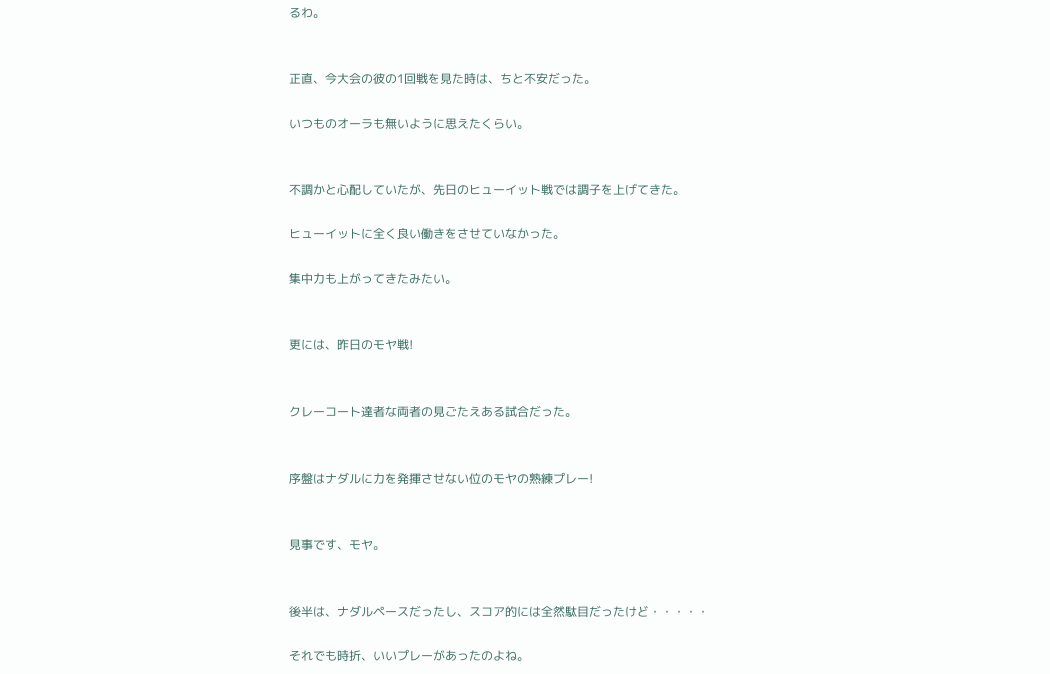るわ。


正直、今大会の彼の1回戦を見た時は、ちと不安だった。

いつものオーラも無いように思えたくらい。


不調かと心配していたが、先日のヒューイット戦では調子を上げてきた。

ヒューイットに全く良い働きをさせていなかった。

集中力も上がってきたみたい。


更には、昨日のモヤ戦!


クレーコート達者な両者の見ごたえある試合だった。


序盤はナダルに力を発揮させない位のモヤの熟練プレー!


見事です、モヤ。


後半は、ナダルペースだったし、スコア的には全然駄目だったけど・・・・・

それでも時折、いいプレーがあったのよね。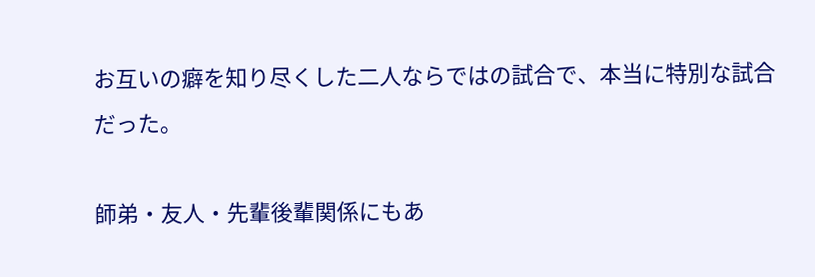お互いの癖を知り尽くした二人ならではの試合で、本当に特別な試合だった。

師弟・友人・先輩後輩関係にもあ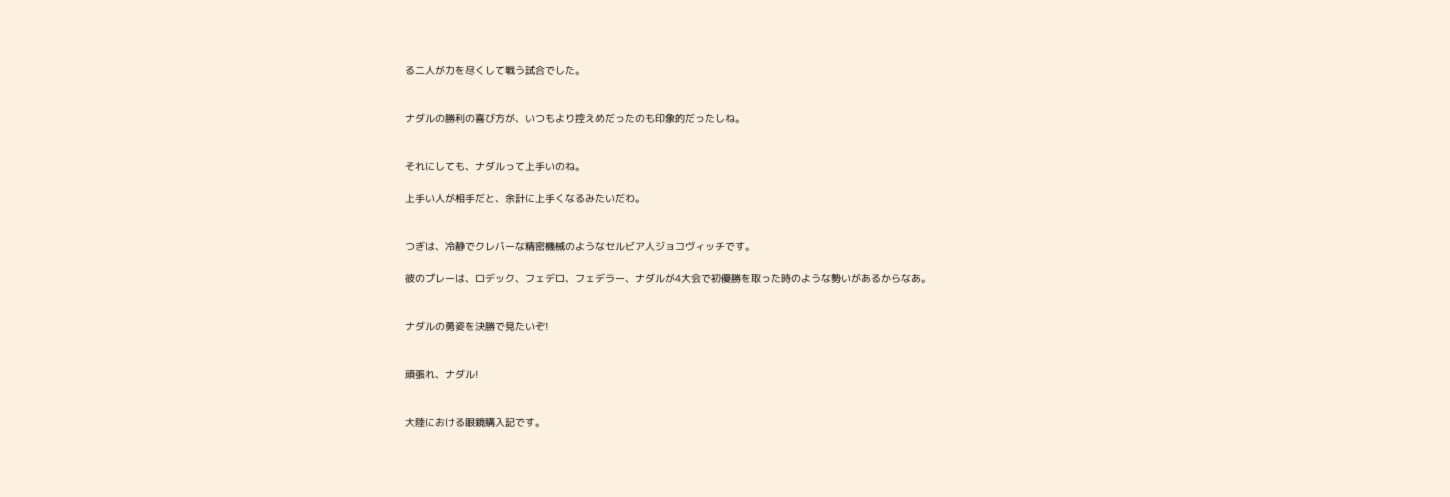る二人が力を尽くして戦う試合でした。


ナダルの勝利の喜び方が、いつもより控えめだったのも印象的だったしね。


それにしても、ナダルって上手いのね。

上手い人が相手だと、余計に上手くなるみたいだわ。


つぎは、冷静でクレバーな精密機械のようなセルビア人ジョコヴィッチです。

彼のプレーは、ロデック、フェデロ、フェデラー、ナダルが4大会で初優勝を取った時のような勢いがあるからなあ。


ナダルの勇姿を決勝で見たいぞ!


頑張れ、ナダル!


大陸における眼鏡購入記です。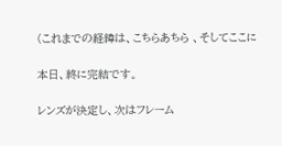(これまでの経緯は、こちらあちら 、そしてここに


本日、終に完結です。


レンズが決定し、次はフレーム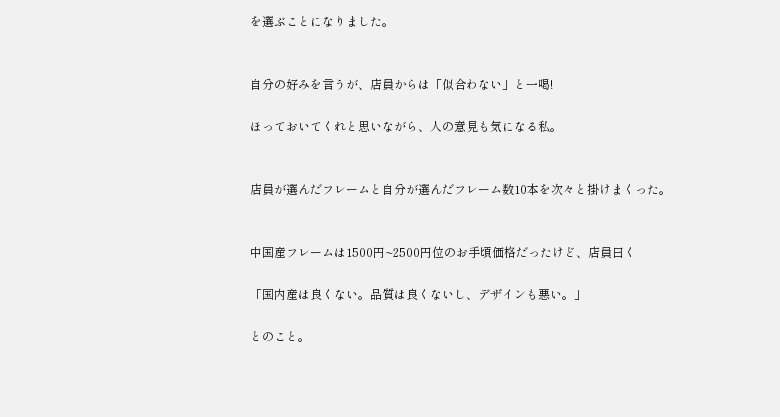を選ぶことになりました。


自分の好みを言うが、店員からは「似合わない」と一喝!

ほっておいてくれと思いながら、人の意見も気になる私。


店員が選んだフレームと自分が選んだフレーム数10本を次々と掛けまくった。


中国産フレームは1500円~2500円位のお手頃価格だったけど、店員曰く

「国内産は良くない。品質は良くないし、デザインも悪い。」

とのこと。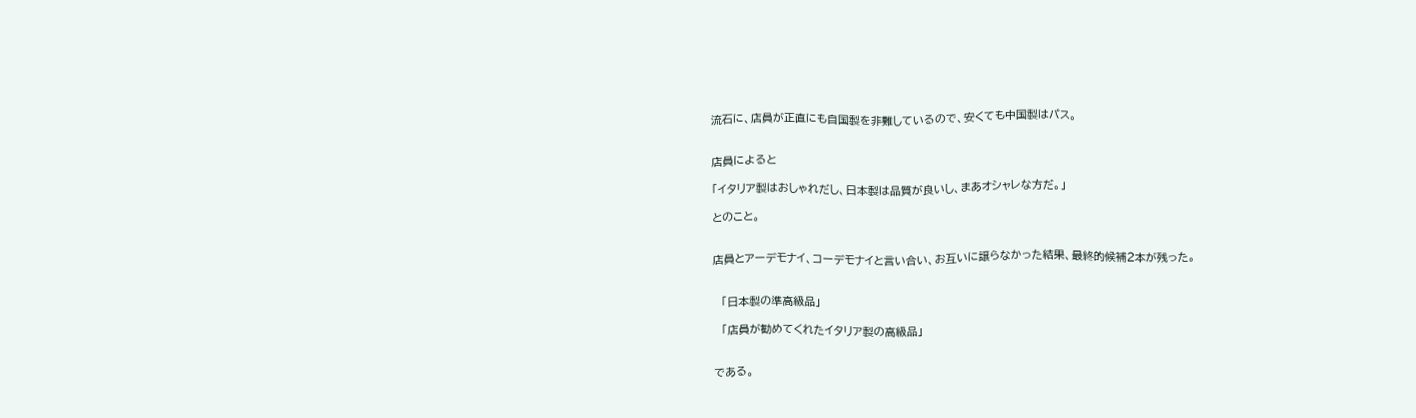流石に、店員が正直にも自国製を非難しているので、安くても中国製はパス。


店員によると

「イタリア製はおしゃれだし、日本製は品質が良いし、まあオシャレな方だ。」

とのこと。


店員とアーデモナイ、コーデモナイと言い合い、お互いに譲らなかった結果、最終的候補2本が残った。


  「日本製の準高級品」

  「店員が勧めてくれたイタリア製の高級品」


である。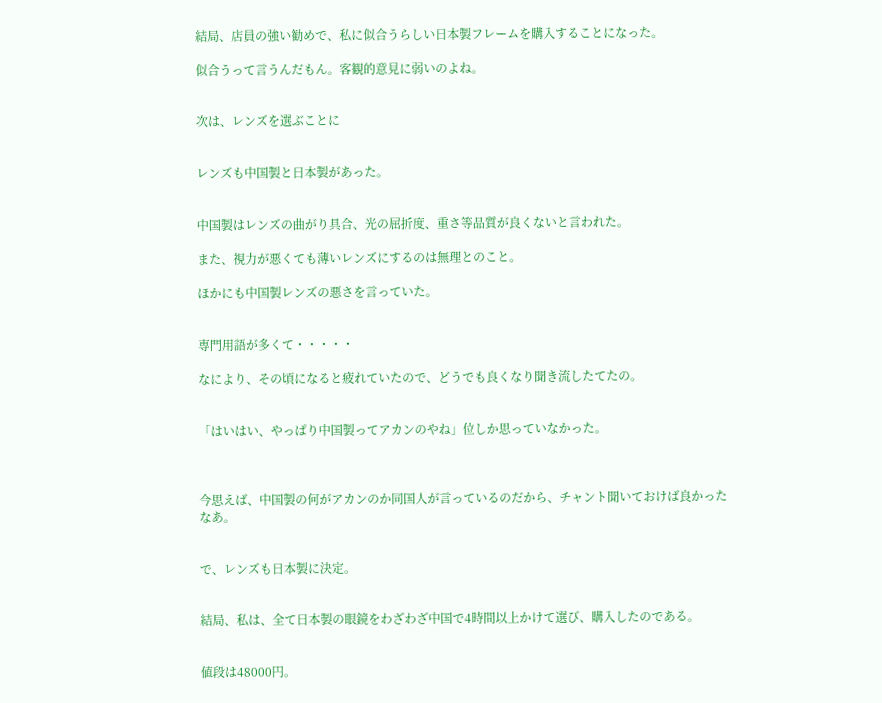結局、店員の強い勧めで、私に似合うらしい日本製フレームを購入することになった。

似合うって言うんだもん。客観的意見に弱いのよね。


次は、レンズを選ぶことに


レンズも中国製と日本製があった。


中国製はレンズの曲がり具合、光の屈折度、重さ等品質が良くないと言われた。

また、視力が悪くても薄いレンズにするのは無理とのこと。

ほかにも中国製レンズの悪さを言っていた。


専門用語が多くて・・・・・

なにより、その頃になると疲れていたので、どうでも良くなり聞き流したてたの。


「はいはい、やっぱり中国製ってアカンのやね」位しか思っていなかった。



今思えば、中国製の何がアカンのか同国人が言っているのだから、チャント聞いておけば良かったなあ。


で、レンズも日本製に決定。


結局、私は、全て日本製の眼鏡をわざわざ中国で4時間以上かけて選び、購入したのである。


値段は48000円。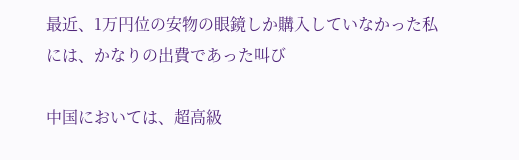最近、1万円位の安物の眼鏡しか購入していなかった私には、かなりの出費であった叫び

中国においては、超高級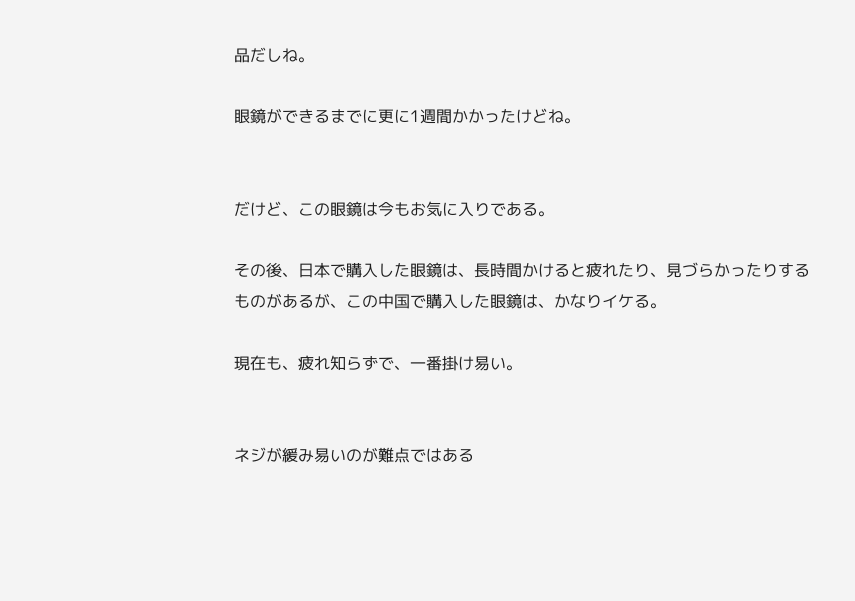品だしね。

眼鏡ができるまでに更に1週間かかったけどね。


だけど、この眼鏡は今もお気に入りである。

その後、日本で購入した眼鏡は、長時間かけると疲れたり、見づらかったりするものがあるが、この中国で購入した眼鏡は、かなりイケる。

現在も、疲れ知らずで、一番掛け易い。


ネジが緩み易いのが難点ではある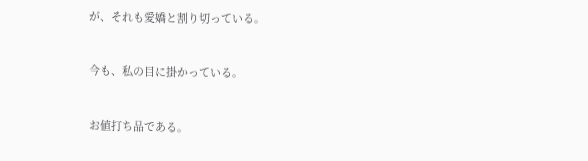が、それも愛嬌と割り切っている。


今も、私の目に掛かっている。


お値打ち品である。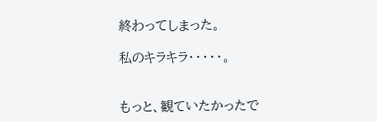終わってしまった。

私のキラキラ・・・・・。


もっと、観ていたかったで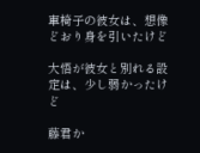車椅子の彼女は、想像どおり身を引いたけど

大悟が彼女と別れる設定は、少し弱かったけど

藤君か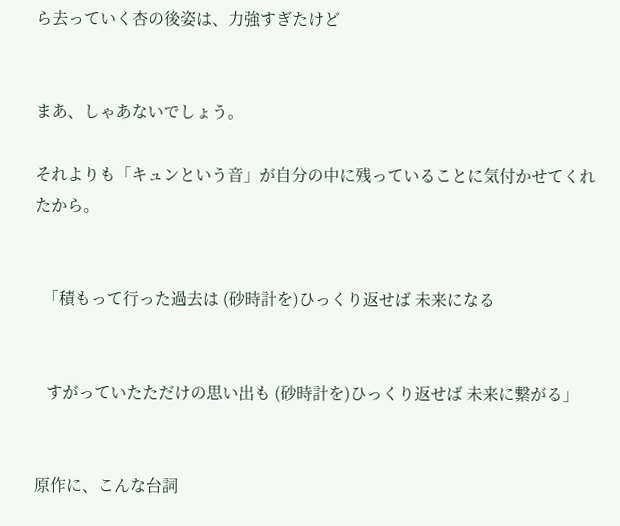ら去っていく杏の後姿は、力強すぎたけど


まあ、しゃあないでしょう。

それよりも「キュンという音」が自分の中に残っていることに気付かせてくれたから。


  「積もって行った過去は (砂時計を)ひっくり返せば 未来になる


   すがっていたただけの思い出も (砂時計を)ひっくり返せば 未来に繋がる」


原作に、こんな台詞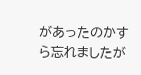があったのかすら忘れましたが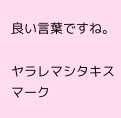良い言葉ですね。

ヤラレマシタキスマーク